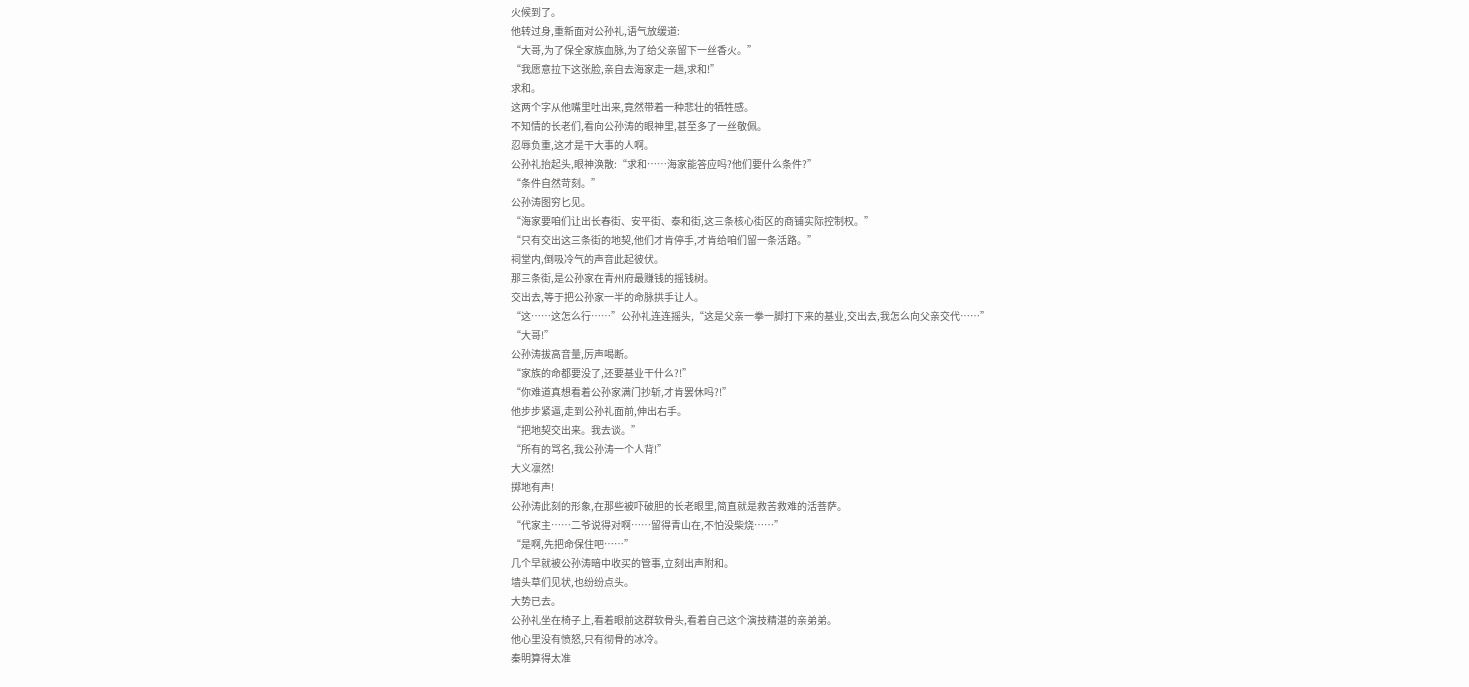火候到了。
他转过身,重新面对公孙礼,语气放缓道:
“大哥,为了保全家族血脉,为了给父亲留下一丝香火。”
“我愿意拉下这张脸,亲自去海家走一趟,求和!”
求和。
这两个字从他嘴里吐出来,竟然带着一种悲壮的牺牲感。
不知情的长老们,看向公孙涛的眼神里,甚至多了一丝敬佩。
忍辱负重,这才是干大事的人啊。
公孙礼抬起头,眼神涣散:“求和……海家能答应吗?他们要什么条件?”
“条件自然苛刻。”
公孙涛图穷匕见。
“海家要咱们让出长春街、安平街、泰和街,这三条核心街区的商铺实际控制权。”
“只有交出这三条街的地契,他们才肯停手,才肯给咱们留一条活路。”
祠堂内,倒吸冷气的声音此起彼伏。
那三条街,是公孙家在青州府最赚钱的摇钱树。
交出去,等于把公孙家一半的命脉拱手让人。
“这……这怎么行……”公孙礼连连摇头,“这是父亲一拳一脚打下来的基业,交出去,我怎么向父亲交代……”
“大哥!”
公孙涛拔高音量,厉声喝断。
“家族的命都要没了,还要基业干什么?!”
“你难道真想看着公孙家满门抄斩,才肯罢休吗?!”
他步步紧逼,走到公孙礼面前,伸出右手。
“把地契交出来。我去谈。”
“所有的骂名,我公孙涛一个人背!”
大义凛然!
掷地有声!
公孙涛此刻的形象,在那些被吓破胆的长老眼里,简直就是救苦救难的活菩萨。
“代家主……二爷说得对啊……留得青山在,不怕没柴烧……”
“是啊,先把命保住吧……”
几个早就被公孙涛暗中收买的管事,立刻出声附和。
墙头草们见状,也纷纷点头。
大势已去。
公孙礼坐在椅子上,看着眼前这群软骨头,看着自己这个演技精湛的亲弟弟。
他心里没有愤怒,只有彻骨的冰冷。
秦明算得太准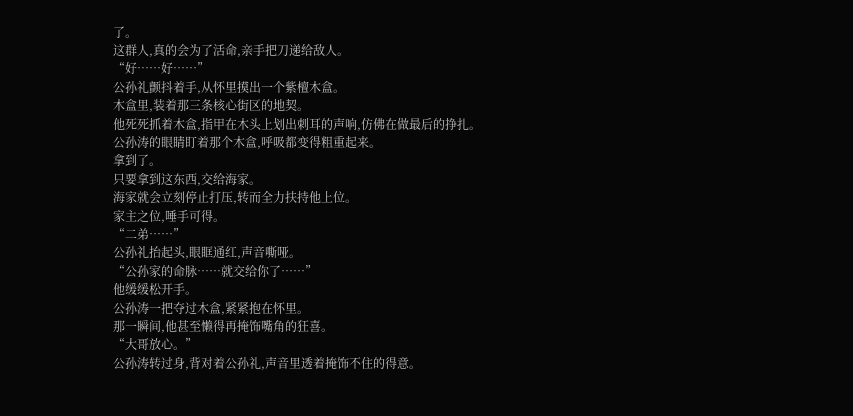了。
这群人,真的会为了活命,亲手把刀递给敌人。
“好……好……”
公孙礼颤抖着手,从怀里摸出一个紫檀木盒。
木盒里,装着那三条核心街区的地契。
他死死抓着木盒,指甲在木头上划出刺耳的声响,仿佛在做最后的挣扎。
公孙涛的眼睛盯着那个木盒,呼吸都变得粗重起来。
拿到了。
只要拿到这东西,交给海家。
海家就会立刻停止打压,转而全力扶持他上位。
家主之位,唾手可得。
“二弟……”
公孙礼抬起头,眼眶通红,声音嘶哑。
“公孙家的命脉……就交给你了……”
他缓缓松开手。
公孙涛一把夺过木盒,紧紧抱在怀里。
那一瞬间,他甚至懒得再掩饰嘴角的狂喜。
“大哥放心。”
公孙涛转过身,背对着公孙礼,声音里透着掩饰不住的得意。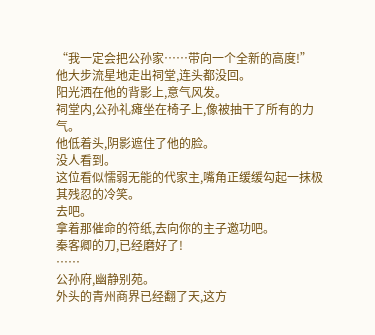“我一定会把公孙家……带向一个全新的高度!”
他大步流星地走出祠堂,连头都没回。
阳光洒在他的背影上,意气风发。
祠堂内,公孙礼瘫坐在椅子上,像被抽干了所有的力气。
他低着头,阴影遮住了他的脸。
没人看到。
这位看似懦弱无能的代家主,嘴角正缓缓勾起一抹极其残忍的冷笑。
去吧。
拿着那催命的符纸,去向你的主子邀功吧。
秦客卿的刀,已经磨好了!
……
公孙府,幽静别苑。
外头的青州商界已经翻了天,这方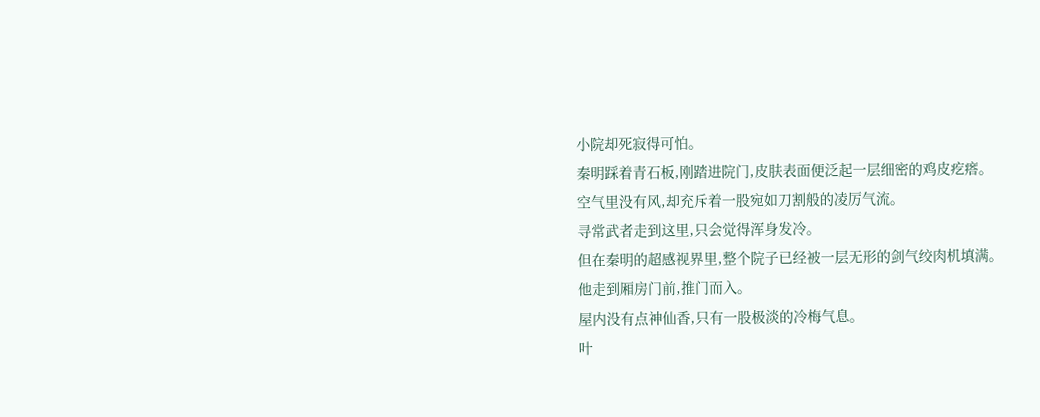小院却死寂得可怕。
秦明踩着青石板,刚踏进院门,皮肤表面便泛起一层细密的鸡皮疙瘩。
空气里没有风,却充斥着一股宛如刀割般的凌厉气流。
寻常武者走到这里,只会觉得浑身发冷。
但在秦明的超感视界里,整个院子已经被一层无形的剑气绞肉机填满。
他走到厢房门前,推门而入。
屋内没有点神仙香,只有一股极淡的冷梅气息。
叶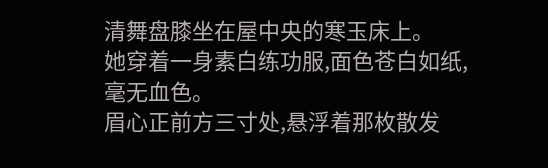清舞盘膝坐在屋中央的寒玉床上。
她穿着一身素白练功服,面色苍白如纸,毫无血色。
眉心正前方三寸处,悬浮着那枚散发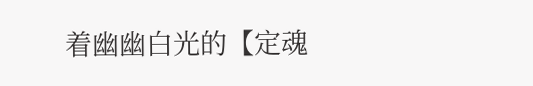着幽幽白光的【定魂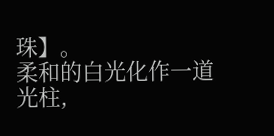珠】。
柔和的白光化作一道光柱,